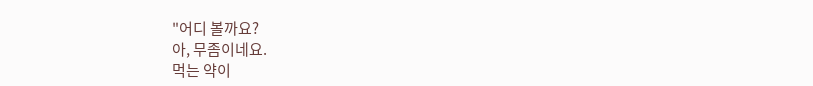"어디 볼까요?
아, 무좀이네요.
먹는 약이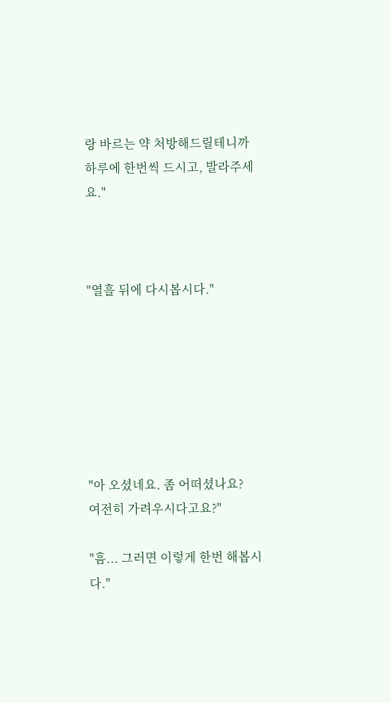랑 바르는 약 처방해드릴테니까
하루에 한번씩 드시고, 발라주세요."



"열흘 뒤에 다시봅시다."







"아 오셨네요. 좀 어떠셨나요?
여전히 가려우시다고요?"

"흠... 그러면 이렇게 한번 해봅시다."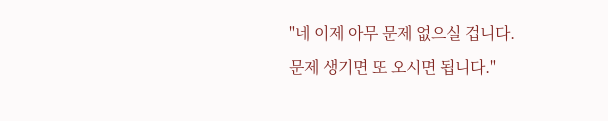"네 이제 아무 문제 없으실 겁니다.
문제 생기면 또 오시면 됩니다."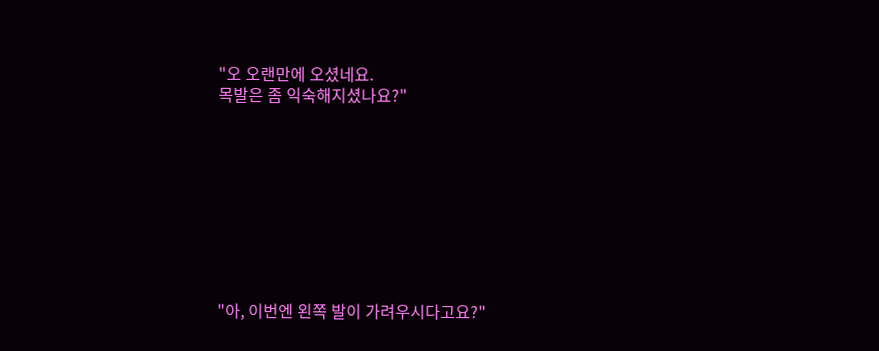"오 오랜만에 오셨네요.
목발은 좀 익숙해지셨나요?"









"아, 이번엔 왼쪽 발이 가려우시다고요?"